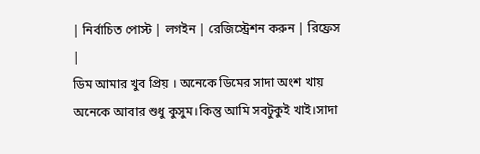| নির্বাচিত পোস্ট | লগইন | রেজিস্ট্রেশন করুন | রিফ্রেস |
ডিম আমার খুব প্রিয় । অনেকে ডিমের সাদা অংশ খায় অনেকে আবার শুধু কুসুম।কিন্তু আমি সবটুকুই খাই।সাদা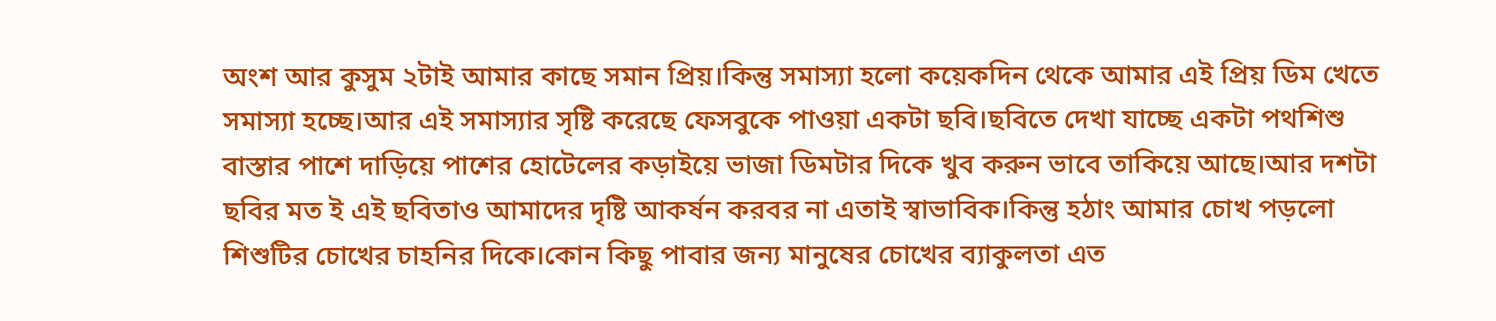অংশ আর কুসুম ২টাই আমার কাছে সমান প্রিয়।কিন্তু সমাস্যা হলো কয়েকদিন থেকে আমার এই প্রিয় ডিম খেতে সমাস্যা হচ্ছে।আর এই সমাস্যার সৃষ্টি করেছে ফেসবুকে পাওয়া একটা ছবি।ছবিতে দেখা যাচ্ছে একটা পথশিশু বাস্তার পাশে দাড়িয়ে পাশের হোটেলের কড়াইয়ে ভাজা ডিমটার দিকে খুব করুন ভাবে তাকিয়ে আছে।আর দশটা ছবির মত ই এই ছবিতাও আমাদের দৃষ্টি আকর্ষন করবর না এতাই স্বাভাবিক।কিন্তু হঠাং আমার চোখ পড়লো শিশুটির চোখের চাহনির দিকে।কোন কিছু পাবার জন্য মানুষের চোখের ব্যাকুলতা এত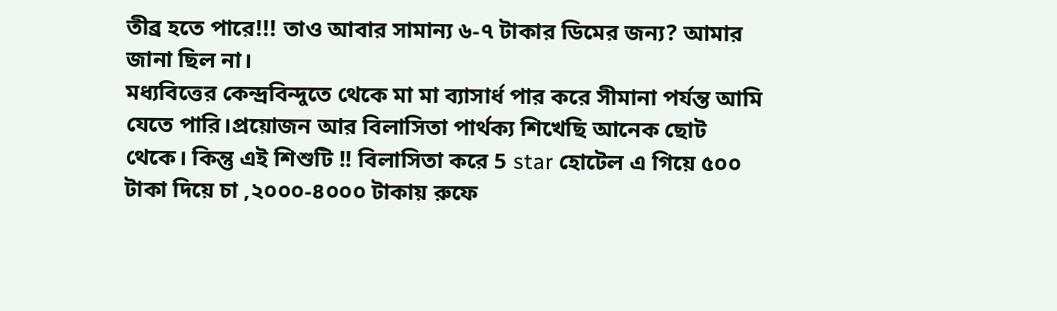তীব্র হতে পারে!!! তাও আবার সামান্য ৬-৭ টাকার ডিমের জন্য? আমার জানা ছিল না।
মধ্যবিত্তের কেন্দ্রবিন্দুতে থেকে মা মা ব্যাসার্ধ পার করে সীমানা পর্যন্ত আমি যেতে পারি।প্রয়োজন আর বিলাসিতা পার্থক্য শিখেছি আনেক ছোট থেকে। কিন্তু এই শিশুটি !! বিলাসিতা করে 5 star হোটেল এ গিয়ে ৫০০ টাকা দিয়ে চা ,২০০০-৪০০০ টাকায় রুফে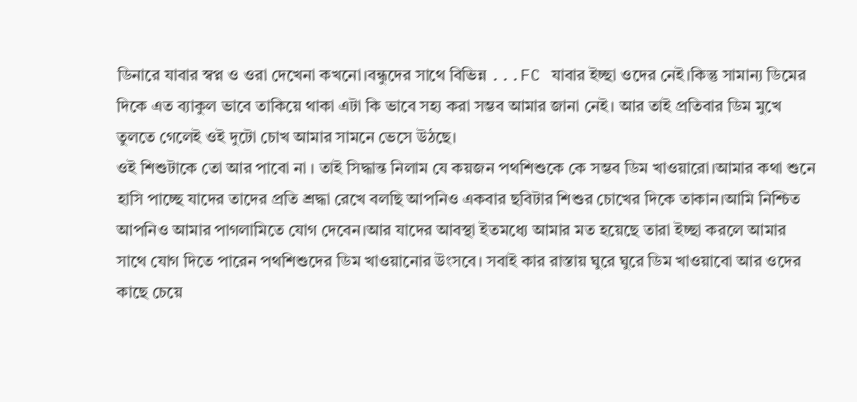ডিনারে যাবার স্বপ্ন ও ওরা দেখেনা কখনো।বন্ধুদের সাথে বিভিন্ন ...FC যাবার ইচ্ছা ওদের নেই।কিন্তু সামান্য ডিমের দিকে এত ব্যাকুল ভাবে তাকিয়ে থাকা এটা কি ভাবে সহ্য করা সম্ভব আমার জানা নেই। আর তাই প্রতিবার ডিম মুখে তুলতে গেলেই ওই দুটো চোখ আমার সামনে ভেসে উঠছে।
ওই শিশুটাকে তো আর পাবো না । তাই সিদ্ধান্ত নিলাম যে কয়জন পথশিশুকে কে সম্ভব ডিম খাওয়ারো।আমার কথা শুনে হাসি পাচ্ছে যাদের তাদের প্রতি শ্রদ্ধা রেখে বলছি আপনিও একবার ছবিটার শিশুর চোখের দিকে তাকান।আমি নিশ্চিত আপনিও আমার পাগলামিতে যোগ দেবেন।আর যাদের আবস্থা ইতমধ্যে আমার মত হয়েছে তারা ইচ্ছা করলে আমার সাথে যোগ দিতে পারেন পথশিশুদের ডিম খাওয়ানোর উংসবে। সবাই কার রাস্তায় ঘুরে ঘুরে ডিম খাওয়াবো আর ওদের কাছে চেয়ে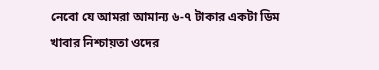নেবো যে আমরা আমান্য ৬-৭ টাকার একটা ডিম খাবার নিশ্চায়তা ওদের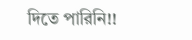দিতে পারিনি!!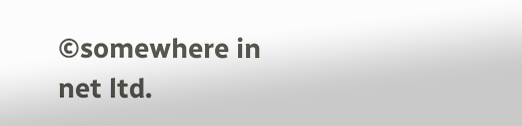©somewhere in net ltd.